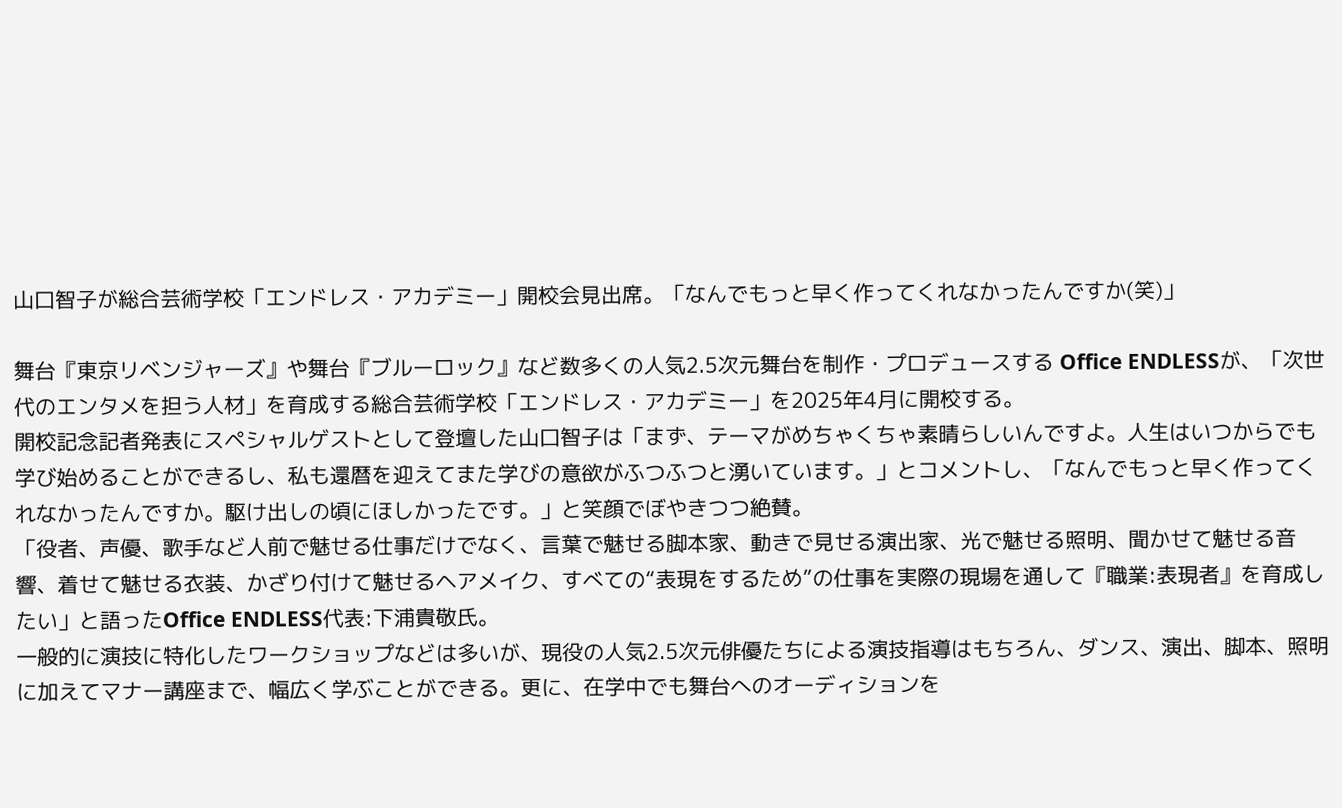山口智子が総合芸術学校「エンドレス・アカデミー」開校会見出席。「なんでもっと早く作ってくれなかったんですか(笑)」

舞台『東京リベンジャーズ』や舞台『ブルーロック』など数多くの人気2.5次元舞台を制作・プロデュースする Office ENDLESSが、「次世代のエンタメを担う人材」を育成する総合芸術学校「エンドレス・アカデミー」を2025年4月に開校する。
開校記念記者発表にスペシャルゲストとして登壇した山口智子は「まず、テーマがめちゃくちゃ素晴らしいんですよ。人生はいつからでも学び始めることができるし、私も還暦を迎えてまた学びの意欲がふつふつと湧いています。」とコメントし、「なんでもっと早く作ってくれなかったんですか。駆け出しの頃にほしかったです。」と笑顔でぼやきつつ絶賛。
「役者、声優、歌手など人前で魅せる仕事だけでなく、言葉で魅せる脚本家、動きで見せる演出家、光で魅せる照明、聞かせて魅せる音響、着せて魅せる衣装、かざり付けて魅せるヘアメイク、すべての“表現をするため”の仕事を実際の現場を通して『職業:表現者』を育成したい」と語ったOffice ENDLESS代表:下浦貴敬氏。
一般的に演技に特化したワークショップなどは多いが、現役の人気2.5次元俳優たちによる演技指導はもちろん、ダンス、演出、脚本、照明に加えてマナー講座まで、幅広く学ぶことができる。更に、在学中でも舞台へのオーディションを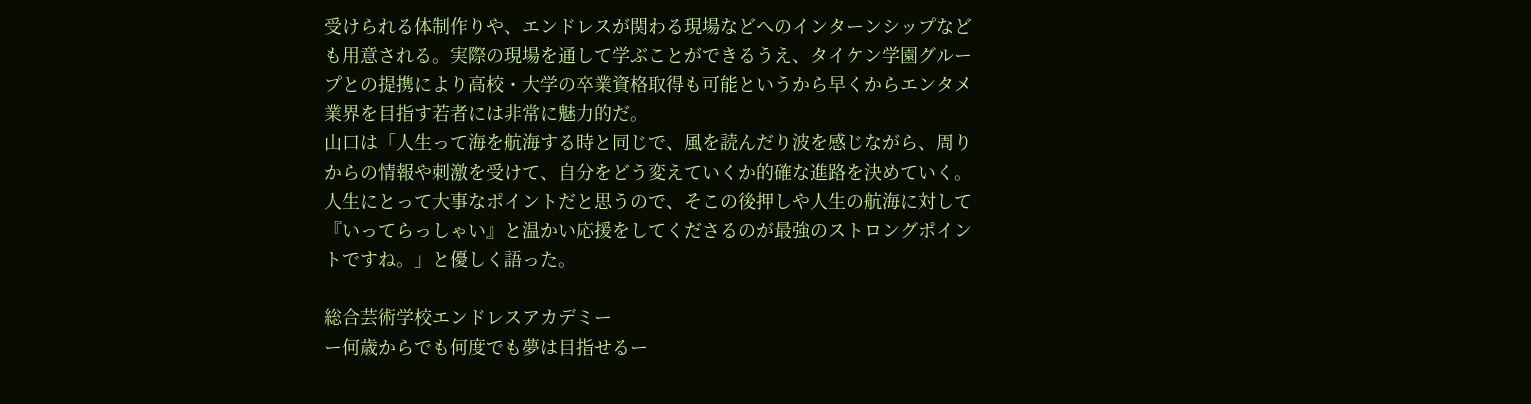受けられる体制作りや、エンドレスが関わる現場などへのインターンシップなども用意される。実際の現場を通して学ぶことができるうえ、タイケン学園グループとの提携により高校・大学の卒業資格取得も可能というから早くからエンタメ業界を目指す若者には非常に魅力的だ。
山口は「人生って海を航海する時と同じで、風を読んだり波を感じながら、周りからの情報や刺激を受けて、自分をどう変えていくか的確な進路を決めていく。人生にとって大事なポイントだと思うので、そこの後押しや人生の航海に対して『いってらっしゃい』と温かい応援をしてくださるのが最強のストロングポイントですね。」と優しく語った。

総合芸術学校エンドレスアカデミー
ー何歳からでも何度でも夢は目指せるー